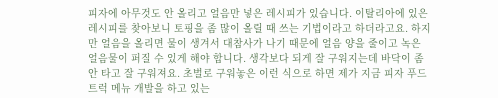피자에 아무것도 안 올리고 얼음만 넣은 레시피가 있습니다. 이탈리아에 있은 레시피를 찾아보니 토핑을 좀 많이 올릴 때 쓰는 기법이라고 하더라고요. 하지만 얼음을 올리면 물이 생겨서 대참사가 나기 때문에 얼음 양을 줄이고 녹은 얼음물이 퍼질 수 있게 해야 합니다. 생각보다 되게 잘 구워지는데 바닥이 좀 안 타고 잘 구워져요. 초벌로 구워놓은 이런 식으로 하면 제가 지금 피자 푸드트럭 메뉴 개발을 하고 있는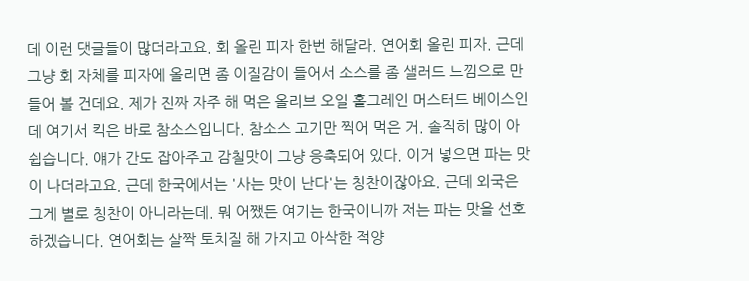데 이런 댓글들이 많더라고요. 회 올린 피자 한번 해달라. 연어회 올린 피자. 근데 그냥 회 자체를 피자에 올리면 좀 이질감이 들어서 소스를 좀 샐러드 느낌으로 만들어 볼 건데요. 제가 진짜 자주 해 먹은 올리브 오일 홀그레인 머스터드 베이스인데 여기서 킥은 바로 참소스입니다. 참소스 고기만 찍어 먹은 거. 솔직히 많이 아쉽습니다. 얘가 간도 잡아주고 감칠맛이 그냥 응축되어 있다. 이거 넣으면 파는 맛이 나더라고요. 근데 한국에서는 '사는 맛이 난다'는 칭찬이잖아요. 근데 외국은 그게 별로 칭찬이 아니라는데. 뭐 어쨌든 여기는 한국이니까 저는 파는 맛을 선호하겠습니다. 연어회는 살짝 토치질 해 가지고 아삭한 적양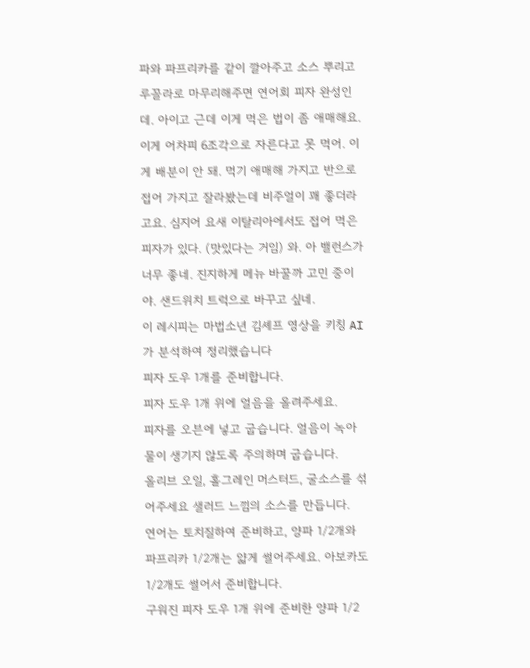파와 파프리카를 같이 깔아주고 소스 뿌리고 루꼴라로 마무리해주면 연어회 피자 완성인데. 아이고 근데 이게 먹은 법이 좀 애매해요. 이게 어차피 6조각으로 자른다고 못 먹어. 이게 배분이 안 돼. 먹기 애매해 가지고 반으로 접어 가지고 잘라봤는데 비주얼이 꽤 좋더라고요. 심지어 요새 이탈리아에서도 접어 먹은 피자가 있다. (맛있다는 거임) 와. 아 밸런스가 너무 좋네. 진지하게 메뉴 바꿀까 고민 중이야. 샌드위치 트럭으로 바꾸고 싶네.
이 레시피는 마법소년 김셰프 영상을 키칭 AI가 분석하여 정리했습니다
피자 도우 1개를 준비합니다.
피자 도우 1개 위에 얼음을 올려주세요.
피자를 오븐에 넣고 굽습니다. 얼음이 녹아 물이 생기지 않도록 주의하며 굽습니다.
올리브 오일, 홀그레인 머스터드, 굴소스를 섞어주세요 샐러드 느낌의 소스를 만듭니다.
연어는 토치질하여 준비하고, 양파 1/2개와 파프리카 1/2개는 얇게 썰어주세요. 아보카도 1/2개도 썰어서 준비합니다.
구워진 피자 도우 1개 위에 준비한 양파 1/2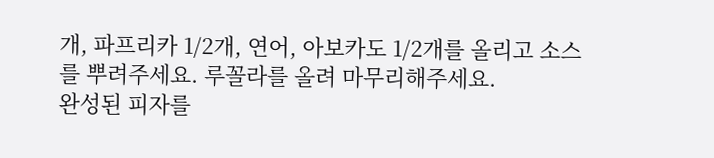개, 파프리카 1/2개, 연어, 아보카도 1/2개를 올리고 소스를 뿌려주세요. 루꼴라를 올려 마무리해주세요.
완성된 피자를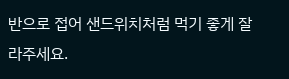반으로 접어 샌드위치처럼 먹기 좋게 잘라주세요.